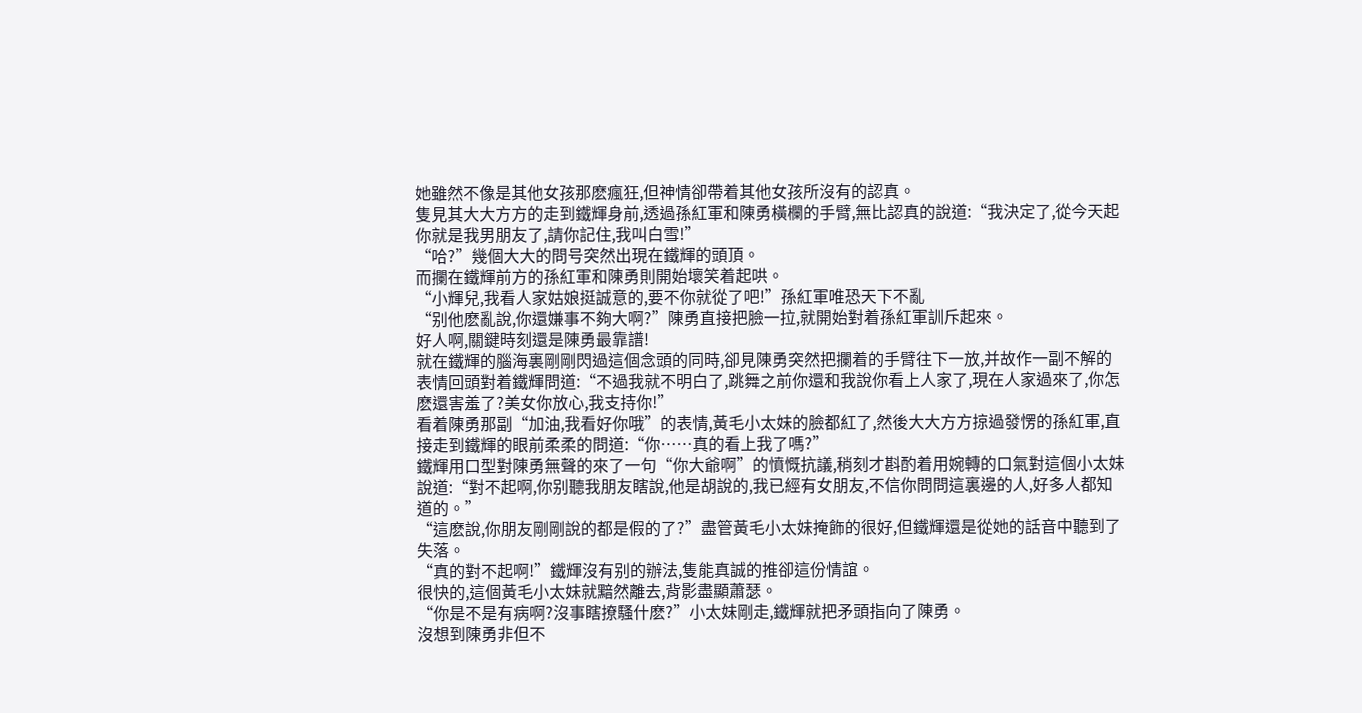她雖然不像是其他女孩那麽瘋狂,但神情卻帶着其他女孩所沒有的認真。
隻見其大大方方的走到鐵輝身前,透過孫紅軍和陳勇橫欄的手臂,無比認真的說道:“我決定了,從今天起你就是我男朋友了,請你記住,我叫白雪!”
“哈?”幾個大大的問号突然出現在鐵輝的頭頂。
而攔在鐵輝前方的孫紅軍和陳勇則開始壞笑着起哄。
“小輝兒,我看人家姑娘挺誠意的,要不你就從了吧!”孫紅軍唯恐天下不亂
“别他麽亂說,你還嫌事不夠大啊?”陳勇直接把臉一拉,就開始對着孫紅軍訓斥起來。
好人啊,關鍵時刻還是陳勇最靠譜!
就在鐵輝的腦海裏剛剛閃過這個念頭的同時,卻見陳勇突然把攔着的手臂往下一放,并故作一副不解的表情回頭對着鐵輝問道:“不過我就不明白了,跳舞之前你還和我說你看上人家了,現在人家過來了,你怎麽還害羞了?美女你放心,我支持你!”
看着陳勇那副“加油,我看好你哦”的表情,黃毛小太妹的臉都紅了,然後大大方方掠過發愣的孫紅軍,直接走到鐵輝的眼前柔柔的問道:“你……真的看上我了嗎?”
鐵輝用口型對陳勇無聲的來了一句“你大爺啊”的憤慨抗議,稍刻才斟酌着用婉轉的口氣對這個小太妹說道:“對不起啊,你别聽我朋友瞎說,他是胡說的,我已經有女朋友,不信你問問這裏邊的人,好多人都知道的。”
“這麽說,你朋友剛剛說的都是假的了?”盡管黃毛小太妹掩飾的很好,但鐵輝還是從她的話音中聽到了失落。
“真的對不起啊!”鐵輝沒有别的辦法,隻能真誠的推卻這份情誼。
很快的,這個黃毛小太妹就黯然離去,背影盡顯蕭瑟。
“你是不是有病啊?沒事瞎撩騷什麽?”小太妹剛走,鐵輝就把矛頭指向了陳勇。
沒想到陳勇非但不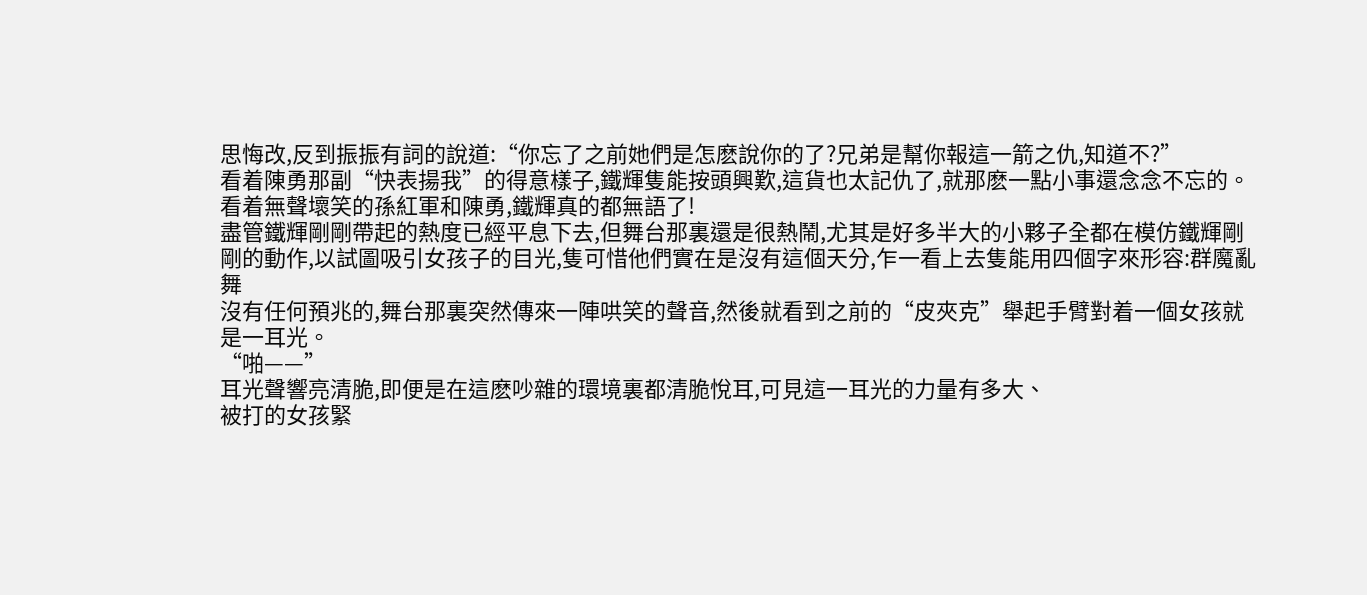思悔改,反到振振有詞的說道:“你忘了之前她們是怎麽說你的了?兄弟是幫你報這一箭之仇,知道不?”
看着陳勇那副“快表揚我”的得意樣子,鐵輝隻能按頭興歎,這貨也太記仇了,就那麽一點小事還念念不忘的。
看着無聲壞笑的孫紅軍和陳勇,鐵輝真的都無語了!
盡管鐵輝剛剛帶起的熱度已經平息下去,但舞台那裏還是很熱鬧,尤其是好多半大的小夥子全都在模仿鐵輝剛剛的動作,以試圖吸引女孩子的目光,隻可惜他們實在是沒有這個天分,乍一看上去隻能用四個字來形容:群魔亂舞
沒有任何預兆的,舞台那裏突然傳來一陣哄笑的聲音,然後就看到之前的“皮夾克”舉起手臂對着一個女孩就是一耳光。
“啪——”
耳光聲響亮清脆,即便是在這麽吵雜的環境裏都清脆悅耳,可見這一耳光的力量有多大、
被打的女孩緊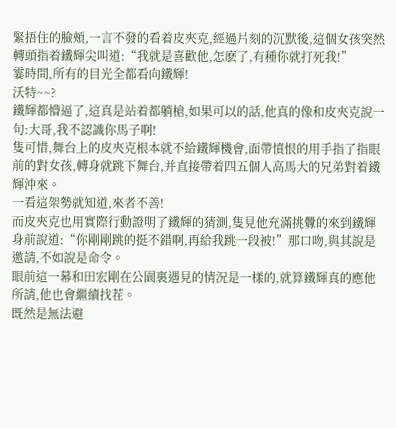緊捂住的臉頰,一言不發的看着皮夾克,經過片刻的沉默後,這個女孩突然轉頭指着鐵輝尖叫道:“我就是喜歡他,怎麽了,有種你就打死我!”
霎時間,所有的目光全都看向鐵輝!
沃特~~?
鐵輝都懵逼了,這真是站着都躺槍,如果可以的話,他真的像和皮夾克說一句:大哥,我不認識你馬子啊!
隻可惜,舞台上的皮夾克根本就不給鐵輝機會,面帶憤恨的用手指了指眼前的對女孩,轉身就跳下舞台,并直接帶着四五個人高馬大的兄弟對着鐵輝沖來。
一看這架勢就知道,來者不善!
而皮夾克也用實際行動證明了鐵輝的猜測,隻見他充滿挑釁的來到鐵輝身前說道:“你剛剛跳的挺不錯啊,再給我跳一段被!”那口吻,與其說是邀請,不如說是命令。
眼前這一幕和田宏剛在公園裏遇見的情況是一樣的,就算鐵輝真的應他所請,他也會繼續找茬。
既然是無法避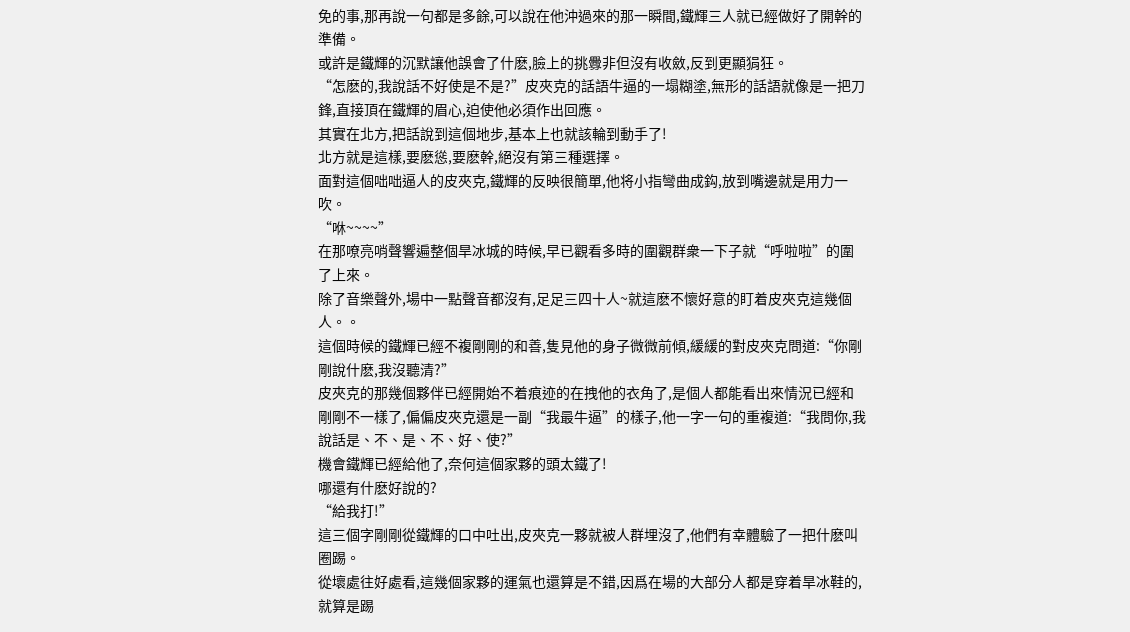免的事,那再說一句都是多餘,可以說在他沖過來的那一瞬間,鐵輝三人就已經做好了開幹的準備。
或許是鐵輝的沉默讓他誤會了什麽,臉上的挑釁非但沒有收斂,反到更顯狷狂。
“怎麽的,我說話不好使是不是?”皮夾克的話語牛逼的一塌糊塗,無形的話語就像是一把刀鋒,直接頂在鐵輝的眉心,迫使他必須作出回應。
其實在北方,把話說到這個地步,基本上也就該輪到動手了!
北方就是這樣,要麽慫,要麽幹,絕沒有第三種選擇。
面對這個咄咄逼人的皮夾克,鐵輝的反映很簡單,他将小指彎曲成鈎,放到嘴邊就是用力一吹。
“咻~~~~”
在那嘹亮哨聲響遍整個旱冰城的時候,早已觀看多時的圍觀群衆一下子就“呼啦啦”的圍了上來。
除了音樂聲外,場中一點聲音都沒有,足足三四十人~就這麽不懷好意的盯着皮夾克這幾個人。。
這個時候的鐵輝已經不複剛剛的和善,隻見他的身子微微前傾,緩緩的對皮夾克問道:“你剛剛說什麽,我沒聽清?”
皮夾克的那幾個夥伴已經開始不着痕迹的在拽他的衣角了,是個人都能看出來情況已經和剛剛不一樣了,偏偏皮夾克還是一副“我最牛逼”的樣子,他一字一句的重複道:“我問你,我說話是、不、是、不、好、使?”
機會鐵輝已經給他了,奈何這個家夥的頭太鐵了!
哪還有什麽好說的?
“給我打!”
這三個字剛剛從鐵輝的口中吐出,皮夾克一夥就被人群埋沒了,他們有幸體驗了一把什麽叫圈踢。
從壞處往好處看,這幾個家夥的運氣也還算是不錯,因爲在場的大部分人都是穿着旱冰鞋的,就算是踢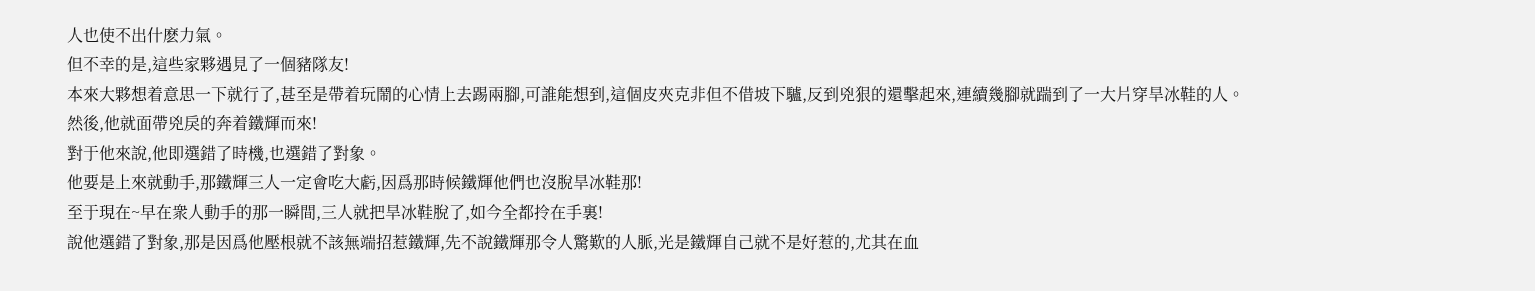人也使不出什麽力氣。
但不幸的是,這些家夥遇見了一個豬隊友!
本來大夥想着意思一下就行了,甚至是帶着玩鬧的心情上去踢兩腳,可誰能想到,這個皮夾克非但不借坡下驢,反到兇狠的還擊起來,連續幾腳就踹到了一大片穿旱冰鞋的人。
然後,他就面帶兇戾的奔着鐵輝而來!
對于他來說,他即選錯了時機,也選錯了對象。
他要是上來就動手,那鐵輝三人一定會吃大虧,因爲那時候鐵輝他們也沒脫旱冰鞋那!
至于現在~早在衆人動手的那一瞬間,三人就把旱冰鞋脫了,如今全都拎在手裏!
說他選錯了對象,那是因爲他壓根就不該無端招惹鐵輝,先不說鐵輝那令人驚歎的人脈,光是鐵輝自己就不是好惹的,尤其在血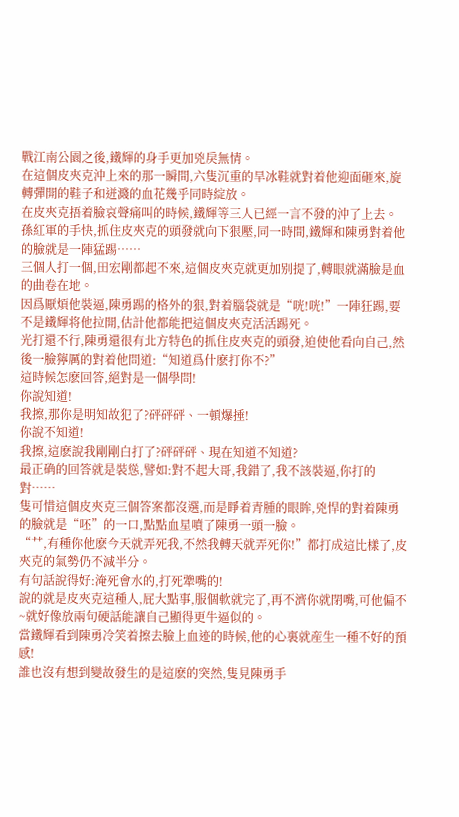戰江南公園之後,鐵輝的身手更加兇戾無情。
在這個皮夾克沖上來的那一瞬間,六隻沉重的旱冰鞋就對着他迎面砸來,旋轉彈開的鞋子和迸濺的血花幾乎同時綻放。
在皮夾克捂着臉哀聲痛叫的時候,鐵輝等三人已經一言不發的沖了上去。
孫紅軍的手快,抓住皮夾克的頭發就向下狠壓,同一時間,鐵輝和陳勇對着他的臉就是一陣猛踢……
三個人打一個,田宏剛都起不來,這個皮夾克就更加别提了,轉眼就滿臉是血的曲卷在地。
因爲厭煩他裝逼,陳勇踢的格外的狠,對着腦袋就是“咣!咣!”一陣狂踢,要不是鐵輝将他拉開,估計他都能把這個皮夾克活活踢死。
光打還不行,陳勇還很有北方特色的抓住皮夾克的頭發,迫使他看向自己,然後一臉獰厲的對着他問道:“知道爲什麽打你不?”
這時候怎麽回答,絕對是一個學問!
你說知道!
我擦,那你是明知故犯了?砰砰砰、一頓爆捶!
你說不知道!
我擦,這麽說我剛剛白打了?砰砰砰、現在知道不知道?
最正确的回答就是裝慫,譬如:對不起大哥,我錯了,我不該裝逼,你打的對……
隻可惜這個皮夾克三個答案都沒選,而是睜着青腫的眼眸,兇悍的對着陳勇的臉就是“呸”的一口,點點血星噴了陳勇一頭一臉。
“艹,有種你他麽今天就弄死我,不然我轉天就弄死你!”都打成這比樣了,皮夾克的氣勢仍不減半分。
有句話說得好:淹死會水的,打死犟嘴的!
說的就是皮夾克這種人,屁大點事,服個軟就完了,再不濟你就閉嘴,可他偏不~就好像放兩句硬話能讓自己顯得更牛逼似的。
當鐵輝看到陳勇冷笑着擦去臉上血迹的時候,他的心裏就産生一種不好的預感!
誰也沒有想到變故發生的是這麽的突然,隻見陳勇手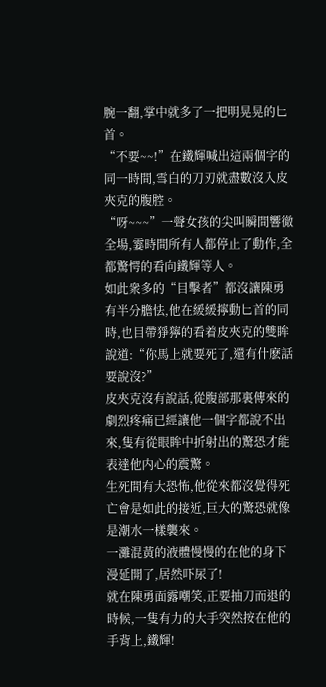腕一翻,掌中就多了一把明晃晃的匕首。
“不要~~!”在鐵輝喊出這兩個字的同一時間,雪白的刀刃就盡數沒入皮夾克的腹腔。
“呀~~~”一聲女孩的尖叫瞬間響徹全場,霎時間所有人都停止了動作,全都驚愕的看向鐵輝等人。
如此衆多的“目擊者”都沒讓陳勇有半分膽怯,他在緩緩擰動匕首的同時,也目帶猙獰的看着皮夾克的雙眸說道:“你馬上就要死了,還有什麽話要說沒?”
皮夾克沒有說話,從腹部那裏傳來的劇烈疼痛已經讓他一個字都說不出來,隻有從眼眸中折射出的驚恐才能表達他内心的震驚。
生死間有大恐怖,他從來都沒覺得死亡會是如此的接近,巨大的驚恐就像是潮水一樣襲來。
一灘混黃的液體慢慢的在他的身下漫延開了,居然吓尿了!
就在陳勇面露嘲笑,正要抽刀而退的時候,一隻有力的大手突然按在他的手背上,鐵輝!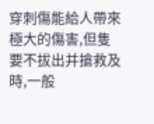穿刺傷能給人帶來極大的傷害,但隻要不拔出并搶救及時,一般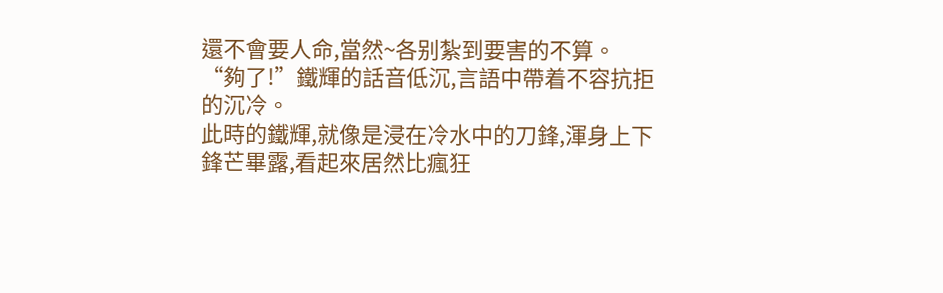還不會要人命,當然~各别紮到要害的不算。
“夠了!”鐵輝的話音低沉,言語中帶着不容抗拒的沉冷。
此時的鐵輝,就像是浸在冷水中的刀鋒,渾身上下鋒芒畢露,看起來居然比瘋狂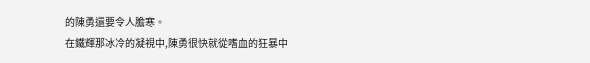的陳勇還要令人膽寒。
在鐵輝那冰冷的凝視中,陳勇很快就從嗜血的狂暴中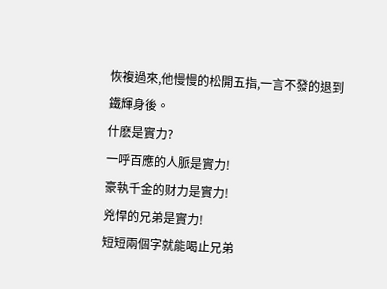恢複過來,他慢慢的松開五指,一言不發的退到鐵輝身後。
什麽是實力?
一呼百應的人脈是實力!
豪執千金的财力是實力!
兇悍的兄弟是實力!
短短兩個字就能喝止兄弟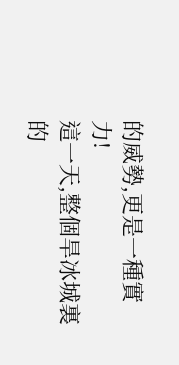的威勢,更是一種實力!
這一天,整個旱冰城裏的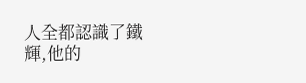人全都認識了鐵輝,他的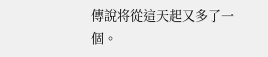傳說将從這天起又多了一個。